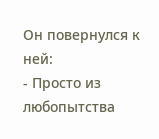Он повернулся к ней:
- Просто из любопытства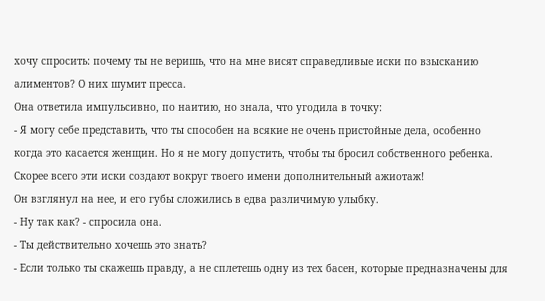хочу спросить: почему ты не веришь, что на мне висят справедливые иски по взысканию алиментов? О них шумит пресса.
Она ответила импульсивно, по наитию, но знала, что угодила в точку:
- Я могу себе представить, что ты способен на всякие не очень пристойные дела, особенно когда это касается женщин. Но я не могу допустить, чтобы ты бросил собственного ребенка. Скорее всего эти иски создают вокруг твоего имени дополнительный ажиотаж!
Он взглянул на нее, и его губы сложились в едва различимую улыбку.
- Ну так как? - спросила она.
- Ты действительно хочешь это знать?
- Если только ты скажешь правду, а не сплетешь одну из тех басен, которые предназначены для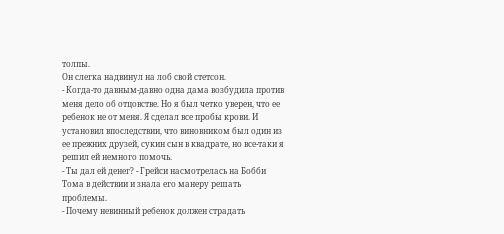толпы.
Он слегка надвинул на лоб свой стетсон.
- Когда-то давным-давно одна дама возбудила против меня дело об отцовстве. Но я был четко уверен, что ее ребенок не от меня. Я сделал все пробы крови. И установил впоследствии, что виновником был один из ее прежних друзей, сукин сын в квадрате, но все-таки я решил ей немного помочь.
- Ты дал ей денег? - Грейси насмотрелась на Бобби Тома в действии и знала его манеру решать проблемы.
- Почему невинный ребенок должен страдать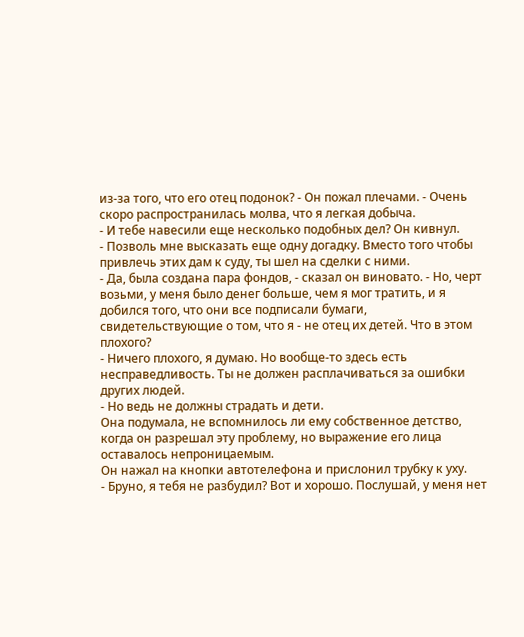из-за того, что его отец подонок? - Он пожал плечами. - Очень скоро распространилась молва, что я легкая добыча.
- И тебе навесили еще несколько подобных дел? Он кивнул.
- Позволь мне высказать еще одну догадку. Вместо того чтобы привлечь этих дам к суду, ты шел на сделки с ними.
- Да, была создана пара фондов, - сказал он виновато. - Но, черт возьми, у меня было денег больше, чем я мог тратить, и я добился того, что они все подписали бумаги, свидетельствующие о том, что я - не отец их детей. Что в этом плохого?
- Ничего плохого, я думаю. Но вообще-то здесь есть несправедливость. Ты не должен расплачиваться за ошибки других людей.
- Но ведь не должны страдать и дети.
Она подумала, не вспомнилось ли ему собственное детство, когда он разрешал эту проблему, но выражение его лица оставалось непроницаемым.
Он нажал на кнопки автотелефона и прислонил трубку к уху.
- Бруно, я тебя не разбудил? Вот и хорошо. Послушай, у меня нет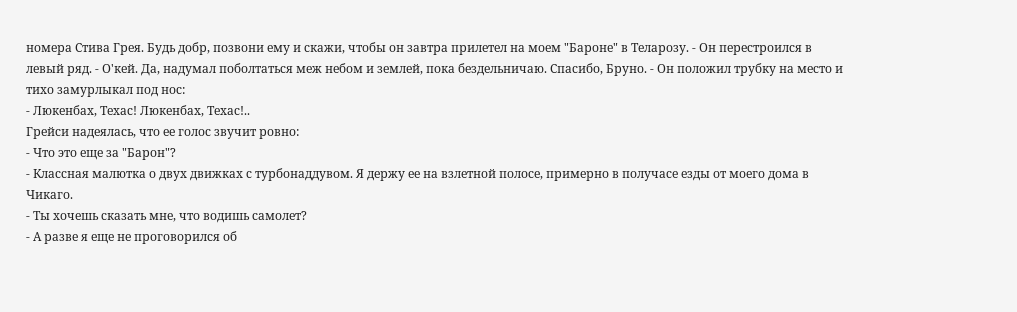номера Стива Грея. Будь добр, позвони ему и скажи, чтобы он завтра прилетел на моем "Бароне" в Теларозу. - Он перестроился в левый ряд. - О'кей. Да, надумал поболтаться меж небом и землей, пока бездельничаю. Спасибо, Бруно. - Он положил трубку на место и тихо замурлыкал под нос:
- Люкенбах, Техас! Люкенбах, Техас!..
Грейси надеялась, что ее голос звучит ровно:
- Что это еще за "Барон"?
- Классная малютка о двух движках с турбонаддувом. Я держу ее на взлетной полосе, примерно в получасе езды от моего дома в Чикаго.
- Ты хочешь сказать мне, что водишь самолет?
- А разве я еще не проговорился об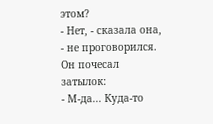этом?
- Нет, - сказала она, - не проговорился.
Он почесал затылок:
- М-да... Куда-то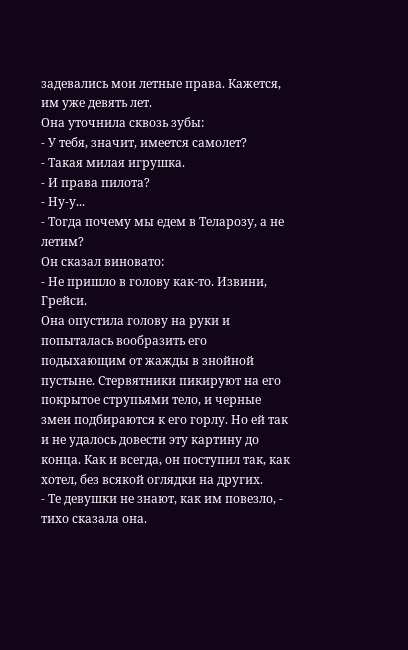задевались мои летные права. Кажется, им уже девять лет.
Она уточнила сквозь зубы:
- У тебя, значит, имеется самолет?
- Такая милая игрушка.
- И права пилота?
- Ну-у...
- Тогда почему мы едем в Теларозу, а не летим?
Он сказал виновато:
- Не пришло в голову как-то. Извини, Грейси.
Она опустила голову на руки и попыталась вообразить его подыхающим от жажды в знойной пустыне. Стервятники пикируют на его покрытое струпьями тело, и черные змеи подбираются к его горлу. Но ей так и не удалось довести эту картину до конца. Как и всегда, он поступил так, как хотел, без всякой оглядки на других.
- Те девушки не знают, как им повезло, - тихо сказала она.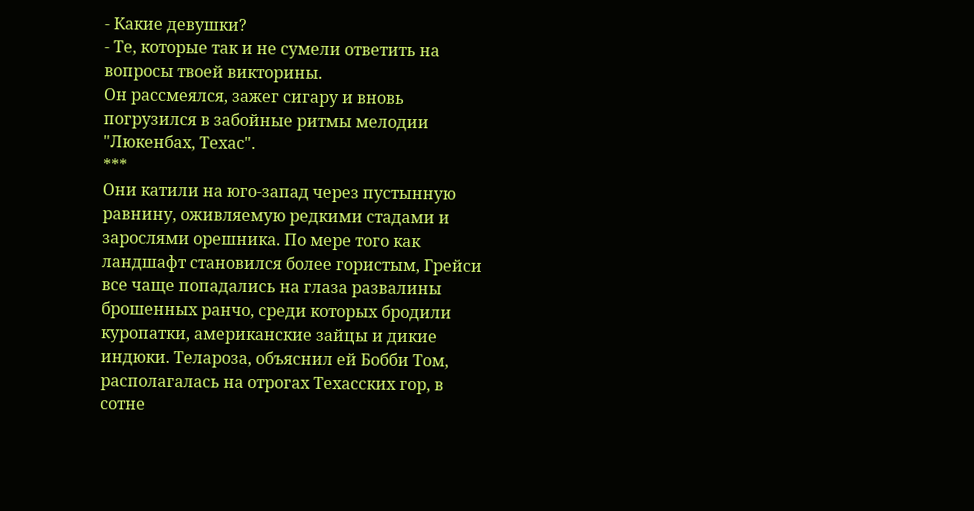- Какие девушки?
- Те, которые так и не сумели ответить на вопросы твоей викторины.
Он рассмеялся, зажег сигару и вновь погрузился в забойные ритмы мелодии "Люкенбах, Техас".
***
Они катили на юго-запад через пустынную равнину, оживляемую редкими стадами и зарослями орешника. По мере того как ландшафт становился более гористым, Грейси все чаще попадались на глаза развалины брошенных ранчо, среди которых бродили куропатки, американские зайцы и дикие индюки. Телароза, объяснил ей Бобби Том, располагалась на отрогах Техасских гор, в сотне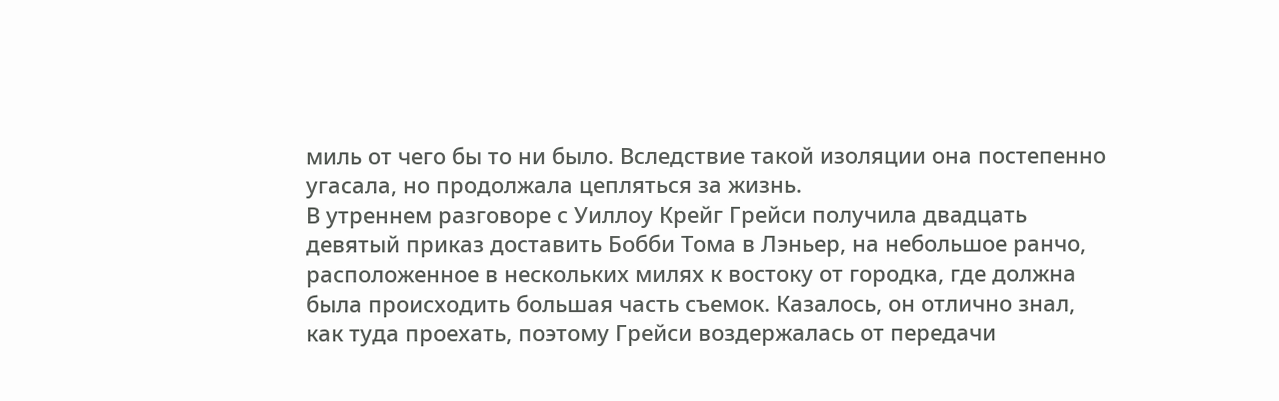миль от чего бы то ни было. Вследствие такой изоляции она постепенно угасала, но продолжала цепляться за жизнь.
В утреннем разговоре с Уиллоу Крейг Грейси получила двадцать девятый приказ доставить Бобби Тома в Лэньер, на небольшое ранчо, расположенное в нескольких милях к востоку от городка, где должна была происходить большая часть съемок. Казалось, он отлично знал, как туда проехать, поэтому Грейси воздержалась от передачи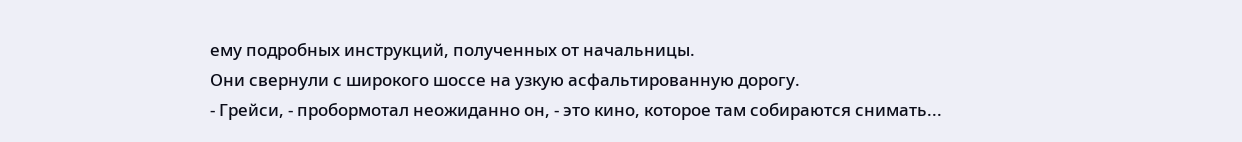ему подробных инструкций, полученных от начальницы.
Они свернули с широкого шоссе на узкую асфальтированную дорогу.
- Грейси, - пробормотал неожиданно он, - это кино, которое там собираются снимать...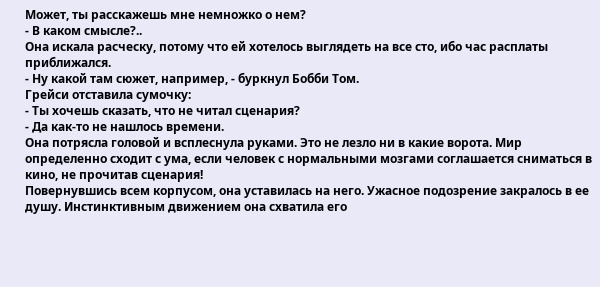Может, ты расскажешь мне немножко о нем?
- В каком смысле?..
Она искала расческу, потому что ей хотелось выглядеть на все сто, ибо час расплаты приближался.
- Ну какой там сюжет, например, - буркнул Бобби Том.
Грейси отставила сумочку:
- Ты хочешь сказать, что не читал сценария?
- Да как-то не нашлось времени.
Она потрясла головой и всплеснула руками. Это не лезло ни в какие ворота. Мир определенно сходит с ума, если человек с нормальными мозгами соглашается сниматься в кино, не прочитав сценария!
Повернувшись всем корпусом, она уставилась на него. Ужасное подозрение закралось в ее душу. Инстинктивным движением она схватила его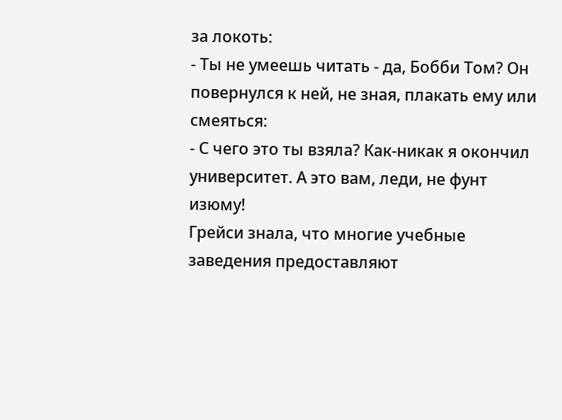за локоть:
- Ты не умеешь читать - да, Бобби Том? Он повернулся к ней, не зная, плакать ему или смеяться:
- С чего это ты взяла? Как-никак я окончил университет. А это вам, леди, не фунт изюму!
Грейси знала, что многие учебные заведения предоставляют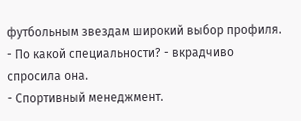футбольным звездам широкий выбор профиля.
- По какой специальности? - вкрадчиво спросила она.
- Спортивный менеджмент.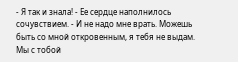- Я так и знала! - Ее сердце наполнилось сочувствием. - И не надо мне врать. Можешь быть со мной откровенным, я тебя не выдам. Мы с тобой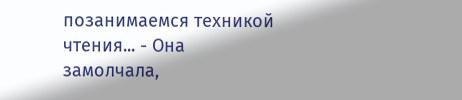позанимаемся техникой чтения... - Она замолчала,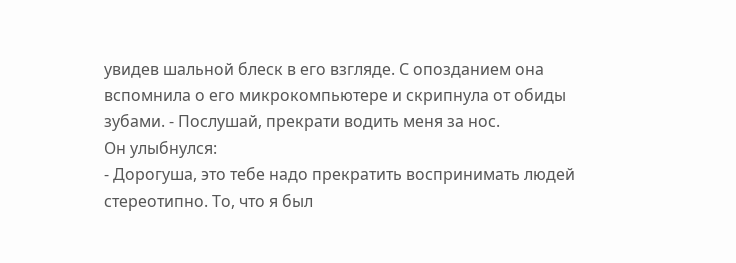увидев шальной блеск в его взгляде. С опозданием она вспомнила о его микрокомпьютере и скрипнула от обиды зубами. - Послушай, прекрати водить меня за нос.
Он улыбнулся:
- Дорогуша, это тебе надо прекратить воспринимать людей стереотипно. То, что я был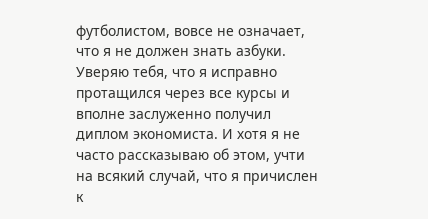футболистом, вовсе не означает, что я не должен знать азбуки. Уверяю тебя, что я исправно протащился через все курсы и вполне заслуженно получил диплом экономиста. И хотя я не часто рассказываю об этом, учти на всякий случай, что я причислен к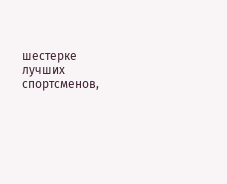шестерке лучших спортсменов,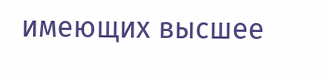имеющих высшее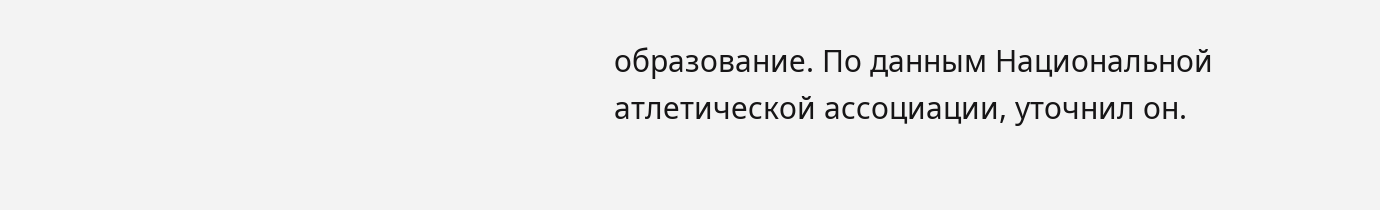образование. По данным Национальной атлетической ассоциации, уточнил он.